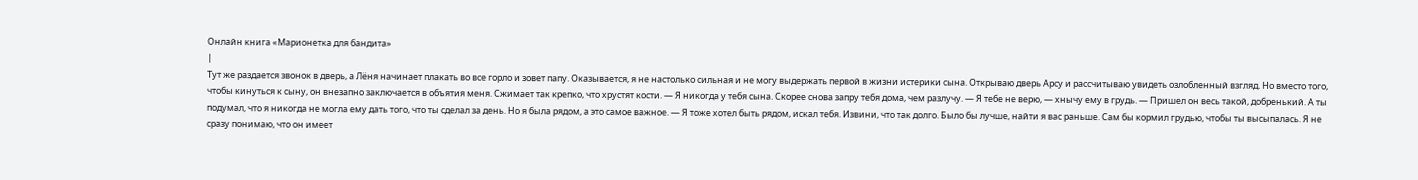Онлайн книга «Марионетка для бандита»
|
Тут же раздается звонок в дверь, а Лёня начинает плакать во все горло и зовет папу. Оказывается, я не настолько сильная и не могу выдержать первой в жизни истерики сына. Открываю дверь Арсу и рассчитываю увидеть озлобленный взгляд. Но вместо того, чтобы кинуться к сыну, он внезапно заключается в объятия меня. Сжимает так крепко, что хрустят кости. — Я никогда у тебя сына. Скорее снова запру тебя дома, чем разлучу. — Я тебе не верю, — хнычу ему в грудь. — Пришел он весь такой, добренький. А ты подумал, что я никогда не могла ему дать того, что ты сделал за день. Но я была рядом, а это самое важное. — Я тоже хотел быть рядом, искал тебя. Извини, что так долго. Было бы лучше, найти я вас раньше. Сам бы кормил грудью, чтобы ты высыпалась. Я не сразу понимаю, что он имеет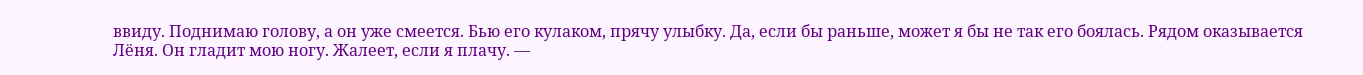ввиду. Поднимаю голову, а он уже смеется. Бью его кулаком, прячу улыбку. Да, если бы раньше, может я бы не так его боялась. Рядом оказывается Лёня. Он гладит мою ногу. Жалеет, если я плачу. —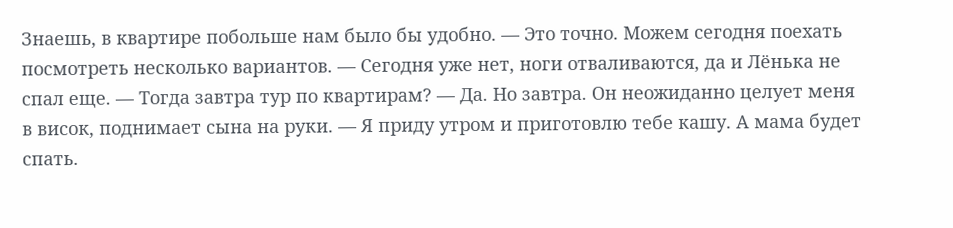Знаешь, в квартире побольше нам было бы удобно. — Это точно. Можем сегодня поехать посмотреть несколько вариантов. — Сегодня уже нет, ноги отваливаются, да и Лёнька не спал еще. — Тогда завтра тур по квартирам? — Да. Но завтра. Он неожиданно целует меня в висок, поднимает сына на руки. — Я приду утром и приготовлю тебе кашу. А мама будет спать.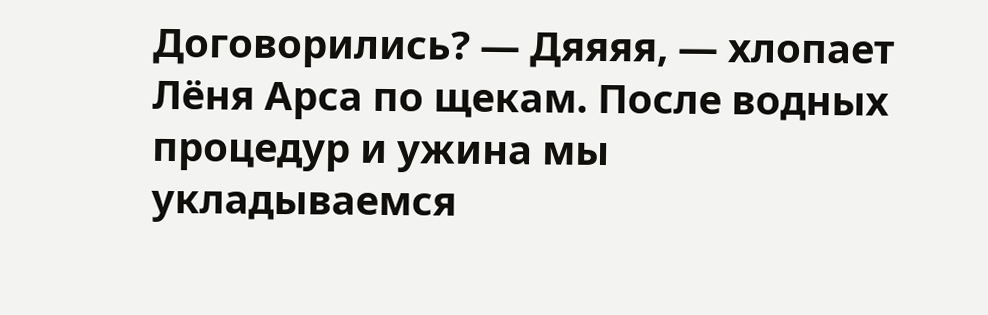Договорились? — Дяяяя, — хлопает Лёня Арса по щекам. После водных процедур и ужина мы укладываемся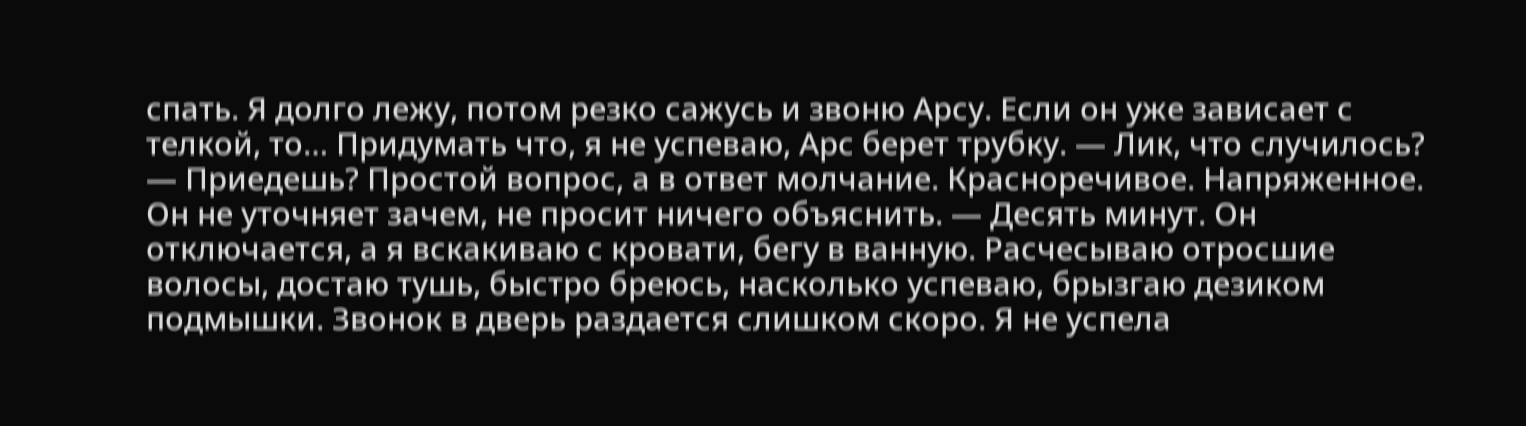спать. Я долго лежу, потом резко сажусь и звоню Арсу. Если он уже зависает с телкой, то… Придумать что, я не успеваю, Арс берет трубку. — Лик, что случилось? — Приедешь? Простой вопрос, а в ответ молчание. Красноречивое. Напряженное. Он не уточняет зачем, не просит ничего объяснить. — Десять минут. Он отключается, а я вскакиваю с кровати, бегу в ванную. Расчесываю отросшие волосы, достаю тушь, быстро бреюсь, насколько успеваю, брызгаю дезиком подмышки. Звонок в дверь раздается слишком скоро. Я не успела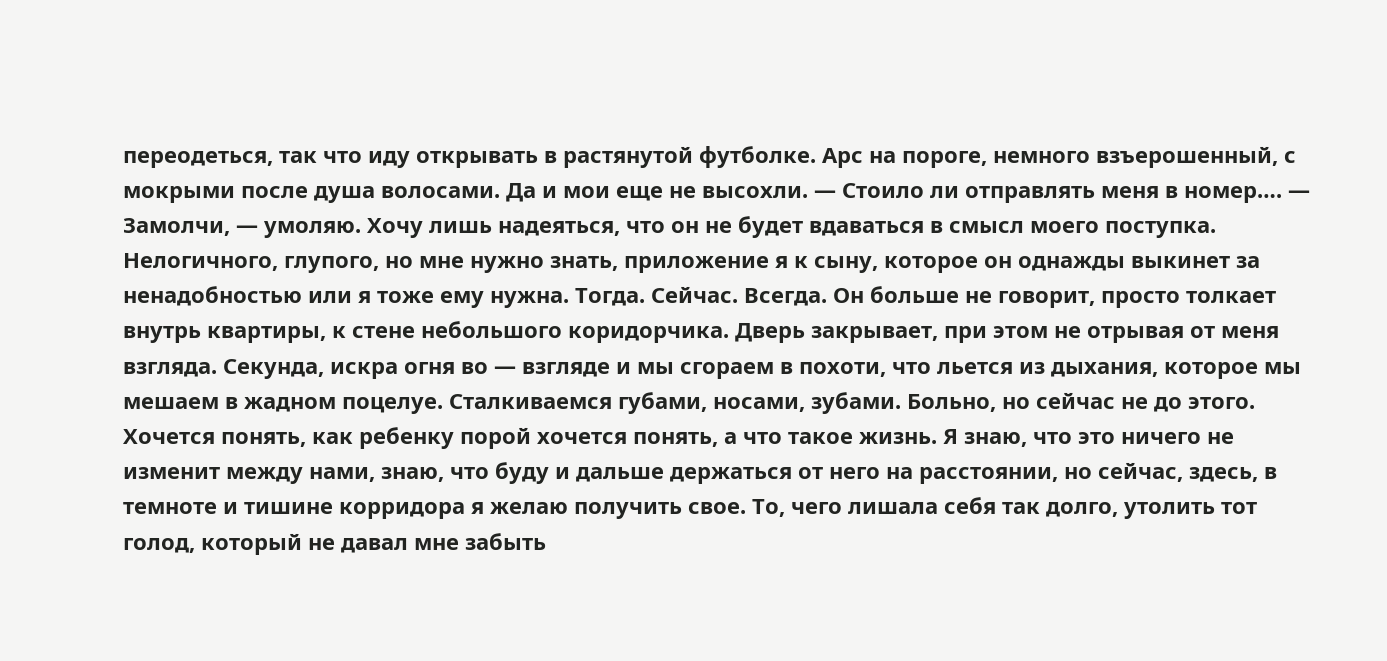переодеться, так что иду открывать в растянутой футболке. Арс на пороге, немного взъерошенный, с мокрыми после душа волосами. Да и мои еще не высохли. — Стоило ли отправлять меня в номер…. — Замолчи, — умоляю. Хочу лишь надеяться, что он не будет вдаваться в смысл моего поступка. Нелогичного, глупого, но мне нужно знать, приложение я к сыну, которое он однажды выкинет за ненадобностью или я тоже ему нужна. Тогда. Сейчас. Всегда. Он больше не говорит, просто толкает внутрь квартиры, к стене небольшого коридорчика. Дверь закрывает, при этом не отрывая от меня взгляда. Секунда, искра огня во — взгляде и мы сгораем в похоти, что льется из дыхания, которое мы мешаем в жадном поцелуе. Сталкиваемся губами, носами, зубами. Больно, но сейчас не до этого. Хочется понять, как ребенку порой хочется понять, а что такое жизнь. Я знаю, что это ничего не изменит между нами, знаю, что буду и дальше держаться от него на расстоянии, но сейчас, здесь, в темноте и тишине корридора я желаю получить свое. То, чего лишала себя так долго, утолить тот голод, который не давал мне забыть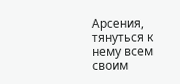Арсения, тянуться к нему всем своим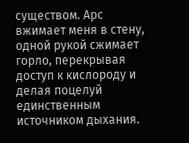существом. Арс вжимает меня в стену, одной рукой сжимает горло, перекрывая доступ к кислороду и делая поцелуй единственным источником дыхания.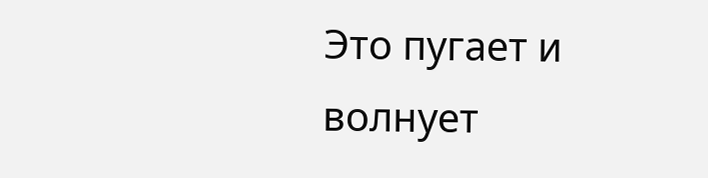Это пугает и волнует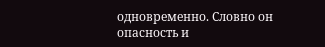одновременно. Словно он опасность и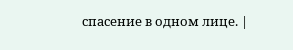спасение в одном лице. |